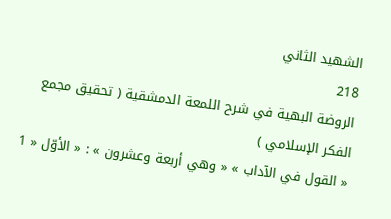الشهيد الثاني
218
الروضة البهية في شرح اللمعة الدمشقية ( تحقيق مجمع الفكر الإسلامي )
« القول في الآداب » « وهي أربعة وعشرون » : « الأوّل « 1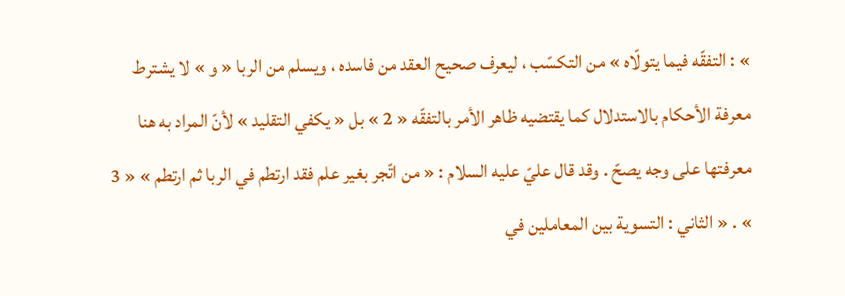» : التفقّه فيما يتولّاه » من التكسّب ، ليعرف صحيح العقد من فاسده ، ويسلم من الربا « و » لا يشترط معرفة الأحكام بالاستدلال كما يقتضيه ظاهر الأمر بالتفقّه « 2 » بل « يكفي التقليد » لأنّ المراد به هنا معرفتها على وجه يصحّ . وقد قال عليّ عليه السلام : « من اتّجر بغير علم فقد ارتطم في الربا ثم ارتطم » « 3 » . « الثاني : التسوية بين المعاملين في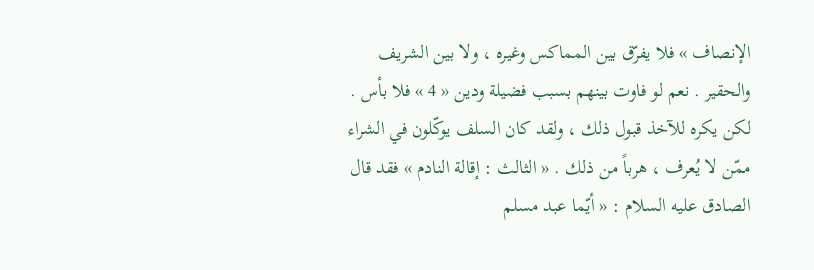الإنصاف » فلا يفرّق بين المماكس وغيره ، ولا بين الشريف والحقير . نعم لو فاوت بينهم بسبب فضيلة ودين « 4 » فلا بأس . لكن يكره للآخذ قبول ذلك ، ولقد كان السلف يوكّلون في الشراء ممّن لا يُعرف ، هرباً من ذلك . « الثالث : إقالة النادم » فقد قال الصادق عليه السلام : « أيّما عبد مسلم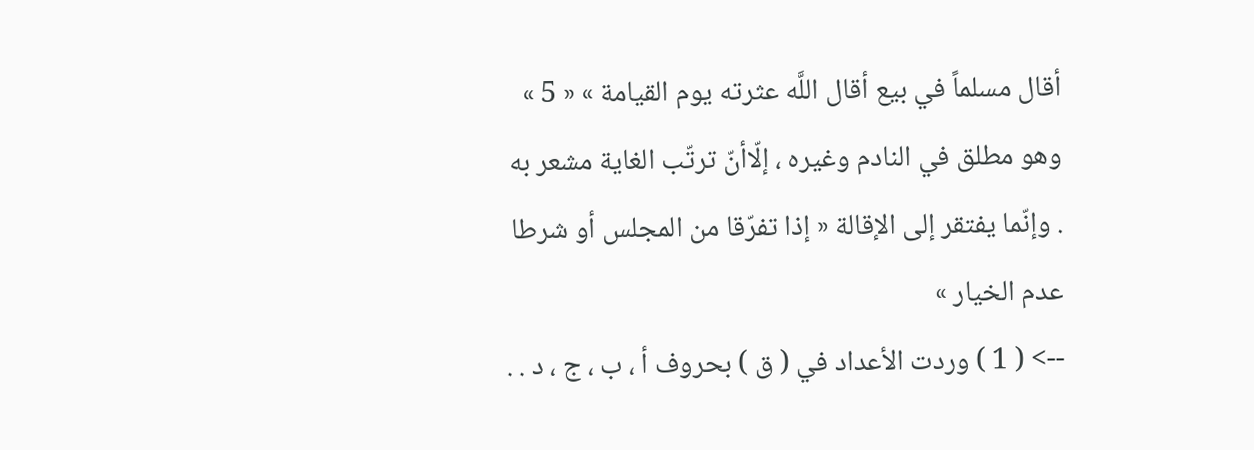أقال مسلماً في بيع أقال اللَّه عثرته يوم القيامة » « 5 » وهو مطلق في النادم وغيره ، إلّاأنّ ترتّب الغاية مشعر به . وإنّما يفتقر إلى الإقالة « إذا تفرّقا من المجلس أو شرطا عدم الخيار »
--> ( 1 ) وردت الأعداد في ( ق ) بحروف أ ، ب ، ج ، د . .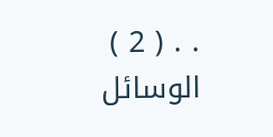. . ( 2 ) الوسائل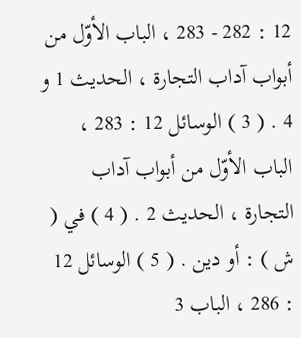12 : 282 - 283 ، الباب الأوّل من أبواب آداب التجارة ، الحديث 1 و 4 . ( 3 ) الوسائل 12 : 283 ، الباب الأوّل من أبواب آداب التجارة ، الحديث 2 . ( 4 ) في ( ش ) : أو دين . ( 5 ) الوسائل 12 : 286 ، الباب 3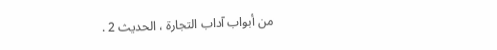من أبواب آداب التجارة ، الحديث 2 .